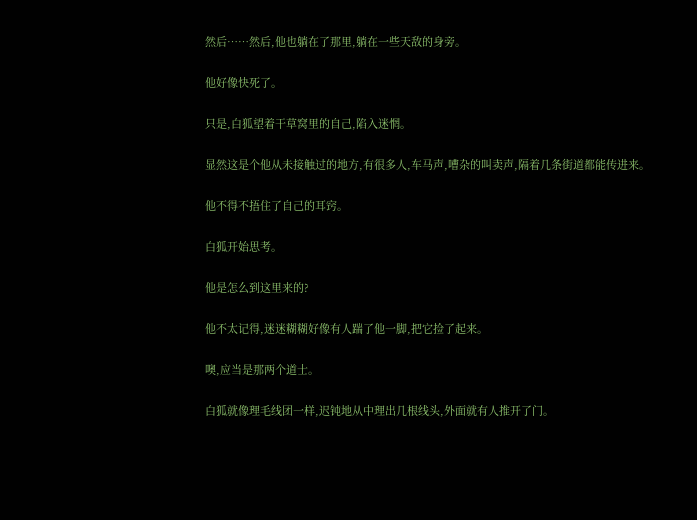然后……然后,他也躺在了那里,躺在一些天敌的身旁。

他好像快死了。

只是,白狐望着干草窝里的自己,陷入迷惘。

显然这是个他从未接触过的地方,有很多人,车马声,嘈杂的叫卖声,隔着几条街道都能传进来。

他不得不捂住了自己的耳窍。

白狐开始思考。

他是怎么到这里来的?

他不太记得,迷迷糊糊好像有人踹了他一脚,把它捡了起来。

噢,应当是那两个道士。

白狐就像理毛线团一样,迟钝地从中理出几根线头,外面就有人推开了门。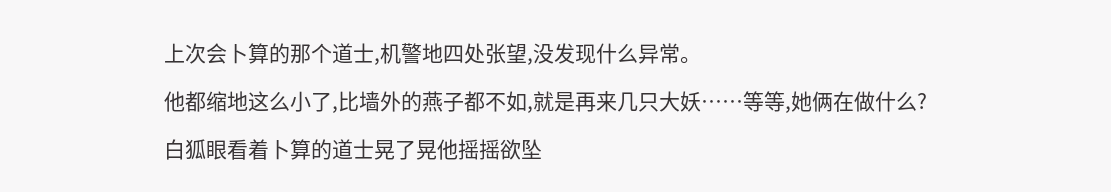上次会卜算的那个道士,机警地四处张望,没发现什么异常。

他都缩地这么小了,比墙外的燕子都不如,就是再来几只大妖……等等,她俩在做什么?

白狐眼看着卜算的道士晃了晃他摇摇欲坠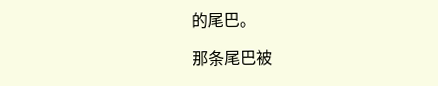的尾巴。

那条尾巴被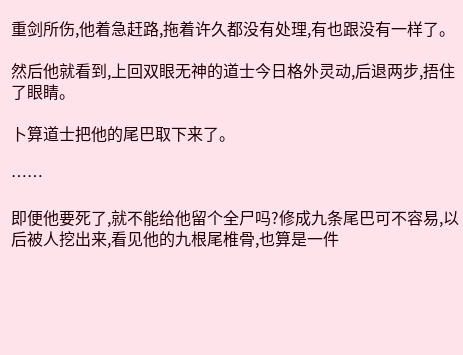重剑所伤,他着急赶路,拖着许久都没有处理,有也跟没有一样了。

然后他就看到,上回双眼无神的道士今日格外灵动,后退两步,捂住了眼睛。

卜算道士把他的尾巴取下来了。

……

即便他要死了,就不能给他留个全尸吗?修成九条尾巴可不容易,以后被人挖出来,看见他的九根尾椎骨,也算是一件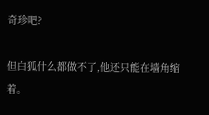奇珍吧?

但白狐什么都做不了,他还只能在墙角缩着。